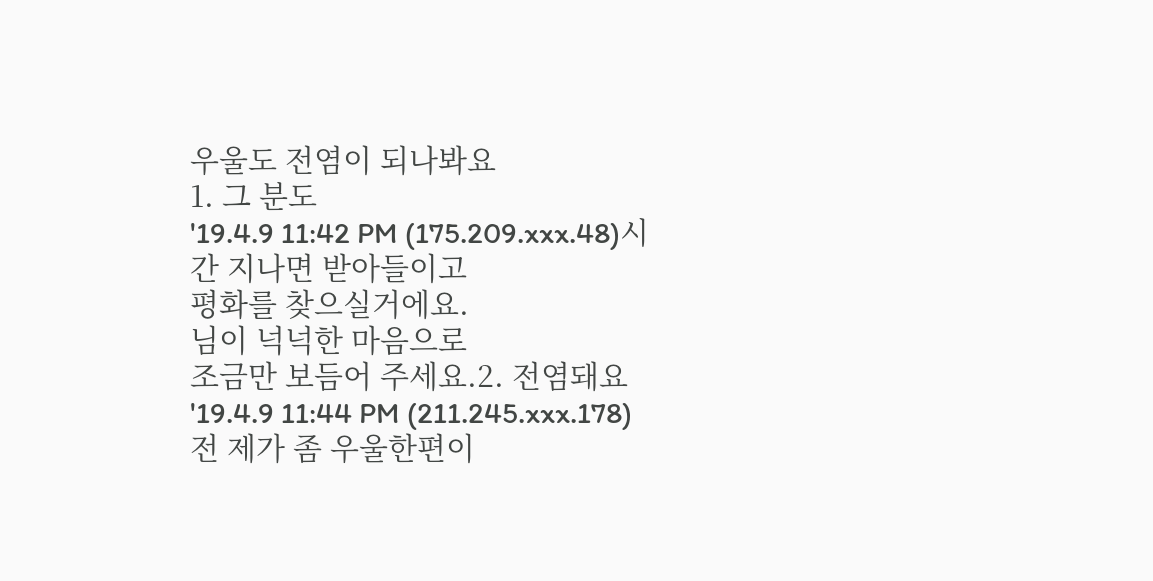우울도 전염이 되나봐요
1. 그 분도
'19.4.9 11:42 PM (175.209.xxx.48)시간 지나면 받아들이고
평화를 찾으실거에요.
님이 넉넉한 마음으로
조금만 보듬어 주세요.2. 전염돼요
'19.4.9 11:44 PM (211.245.xxx.178)전 제가 좀 우울한편이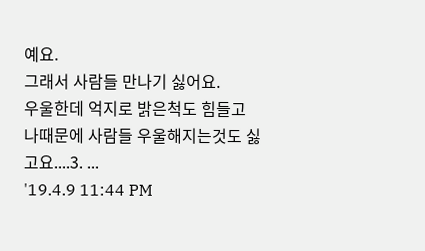예요.
그래서 사람들 만나기 싫어요.
우울한데 억지로 밝은척도 힘들고 나때문에 사람들 우울해지는것도 싫고요....3. ...
'19.4.9 11:44 PM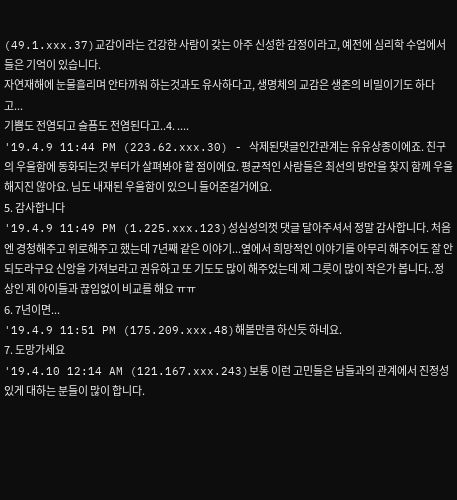(49.1.xxx.37)교감이라는 건강한 사람이 갖는 아주 신성한 감정이라고, 예전에 심리학 수업에서 들은 기억이 있습니다.
자연재해에 눈물흘리며 안타까워 하는것과도 유사하다고, 생명체의 교감은 생존의 비밀이기도 하다고...
기쁨도 전염되고 슬픔도 전염된다고..4. ....
'19.4.9 11:44 PM (223.62.xxx.30) - 삭제된댓글인간관계는 유유상종이에죠. 친구의 우울함에 동화되는것 부터가 살펴봐야 할 점이에요. 평균적인 사람들은 최선의 방안을 찾지 함께 우울해지진 않아요. 님도 내재된 우울함이 있으니 들어준걸거에요.
5. 감사합니다
'19.4.9 11:49 PM (1.225.xxx.123)성심성의껏 댓글 달아주셔서 정말 감사합니다. 처음엔 경청해주고 위로해주고 했는데 7년째 같은 이야기...옆에서 희망적인 이야기를 아무리 해주어도 잘 안되도라구요 신앙을 가져보라고 권유하고 또 기도도 많이 해주었는데 제 그릇이 많이 작은가 봅니다..정상인 제 아이들과 끊임없이 비교를 해요 ㅠㅠ
6. 7년이면...
'19.4.9 11:51 PM (175.209.xxx.48)해볼만큼 하신듯 하네요.
7. 도망가세요
'19.4.10 12:14 AM (121.167.xxx.243)보통 이런 고민들은 남들과의 관계에서 진정성 있게 대하는 분들이 많이 합니다.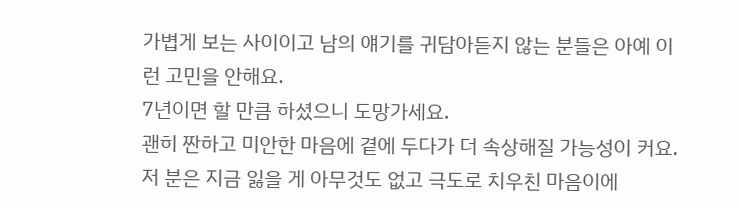가볍게 보는 사이이고 남의 얘기를 귀담아듣지 않는 분들은 아예 이런 고민을 안해요.
7년이면 할 만큼 하셨으니 도망가세요.
괜히 짠하고 미안한 마음에 곁에 두다가 더 속상해질 가능성이 커요.
저 분은 지금 잃을 게 아무것도 없고 극도로 치우친 마음이에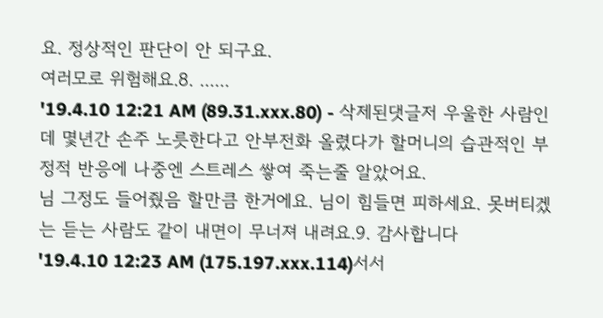요. 정상적인 판단이 안 되구요.
여러모로 위험해요.8. ......
'19.4.10 12:21 AM (89.31.xxx.80) - 삭제된댓글저 우울한 사람인데 몇년간 손주 노릇한다고 안부전화 올렸다가 할머니의 습관적인 부정적 반응에 나중엔 스트레스 쌓여 죽는줄 알았어요.
님 그정도 들어줬음 할만큼 한거에요. 님이 힘들면 피하세요. 못버티겠는 듣는 사람도 같이 내면이 무너져 내려요.9. 감사합니다
'19.4.10 12:23 AM (175.197.xxx.114)서서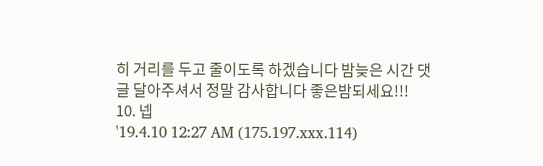히 거리를 두고 줄이도록 하겠습니다 밤늦은 시간 댓글 달아주셔서 정말 감사합니다 좋은밤되세요!!!
10. 넵
'19.4.10 12:27 AM (175.197.xxx.114)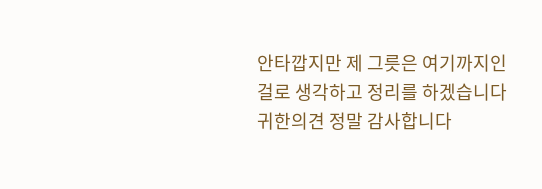안타깝지만 제 그릇은 여기까지인걸로 생각하고 정리를 하겠습니다 귀한의견 정말 감사합니다